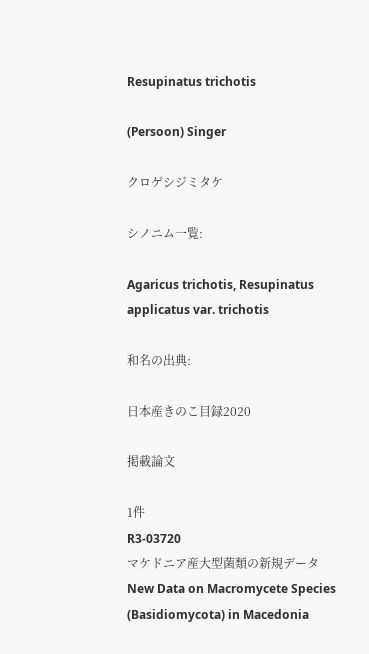Resupinatus trichotis

(Persoon) Singer

クロゲシジミタケ

シノニム一覧:

Agaricus trichotis, Resupinatus applicatus var. trichotis

和名の出典:

日本産きのこ目録2020

掲載論文

1件
R3-03720
マケドニア産大型菌類の新規データ
New Data on Macromycete Species (Basidiomycota) in Macedonia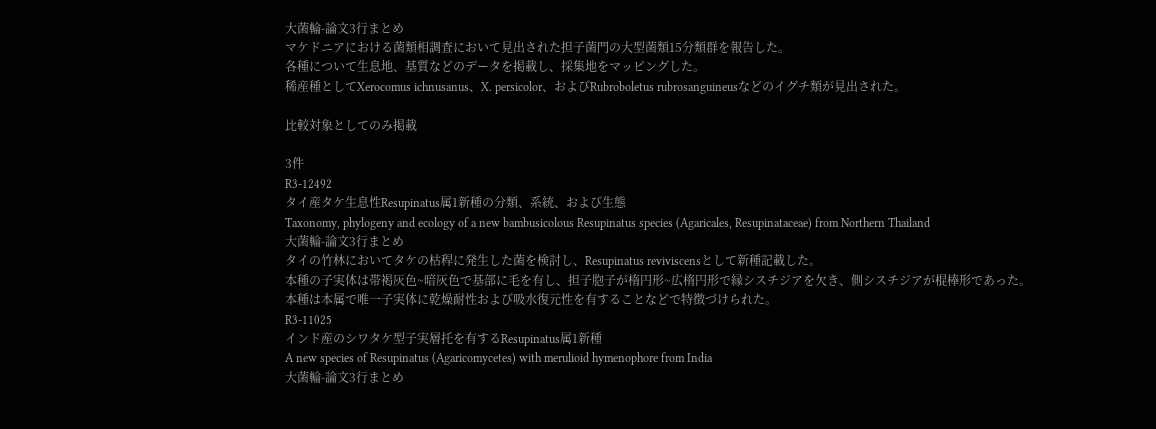大菌輪-論文3行まとめ
マケドニアにおける菌類相調査において見出された担子菌門の大型菌類15分類群を報告した。
各種について生息地、基質などのデータを掲載し、採集地をマッピングした。
稀産種としてXerocomus ichnusanus、X. persicolor、およびRubroboletus rubrosanguineusなどのイグチ類が見出された。

比較対象としてのみ掲載

3件
R3-12492
タイ産タケ生息性Resupinatus属1新種の分類、系統、および生態
Taxonomy, phylogeny and ecology of a new bambusicolous Resupinatus species (Agaricales, Resupinataceae) from Northern Thailand
大菌輪-論文3行まとめ
タイの竹林においてタケの枯稈に発生した菌を検討し、Resupinatus reviviscensとして新種記載した。
本種の子実体は帯褐灰色~暗灰色で基部に毛を有し、担子胞子が楕円形~広楕円形で縁シスチジアを欠き、側シスチジアが棍棒形であった。
本種は本属で唯一子実体に乾燥耐性および吸水復元性を有することなどで特徴づけられた。
R3-11025
インド産のシワタケ型子実層托を有するResupinatus属1新種
A new species of Resupinatus (Agaricomycetes) with merulioid hymenophore from India
大菌輪-論文3行まとめ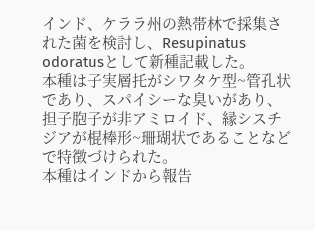インド、ケララ州の熱帯林で採集された菌を検討し、Resupinatus odoratusとして新種記載した。
本種は子実層托がシワタケ型~管孔状であり、スパイシーな臭いがあり、担子胞子が非アミロイド、縁シスチジアが棍棒形~珊瑚状であることなどで特徴づけられた。
本種はインドから報告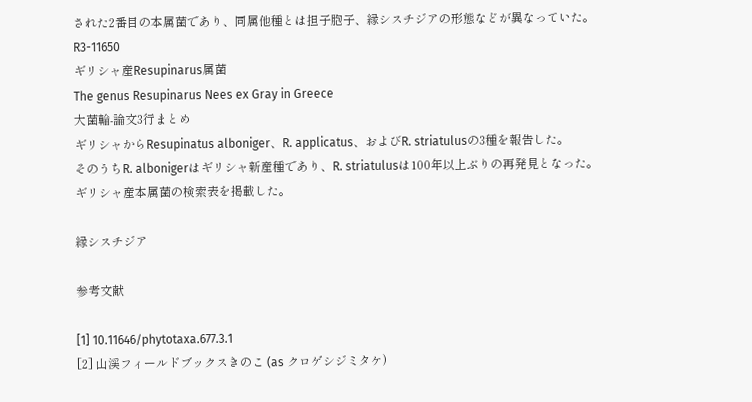された2番目の本属菌であり、同属他種とは担子胞子、縁シスチジアの形態などが異なっていた。
R3-11650
ギリシャ産Resupinarus属菌
The genus Resupinarus Nees ex Gray in Greece
大菌輪-論文3行まとめ
ギリシャからResupinatus alboniger、R. applicatus、およびR. striatulusの3種を報告した。
そのうちR. albonigerはギリシャ新産種であり、R. striatulusは100年以上ぶりの再発見となった。
ギリシャ産本属菌の検索表を掲載した。

縁シスチジア

参考文献

[1] 10.11646/phytotaxa.677.3.1
[2] 山渓フィールドブックスきのこ (as クロゲシジミタケ)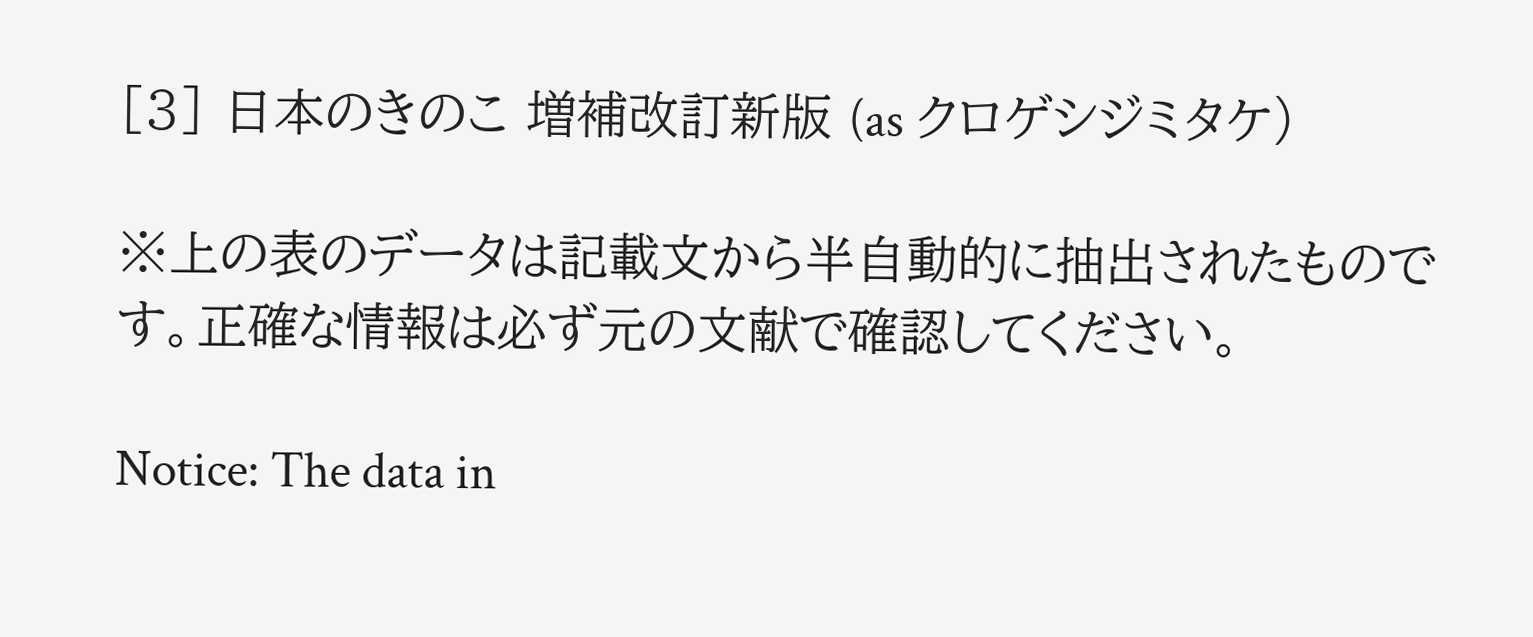[3] 日本のきのこ 増補改訂新版 (as クロゲシジミタケ)

※上の表のデータは記載文から半自動的に抽出されたものです。正確な情報は必ず元の文献で確認してください。

Notice: The data in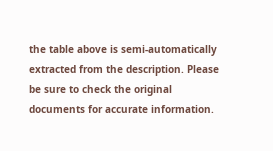the table above is semi-automatically extracted from the description. Please be sure to check the original documents for accurate information.